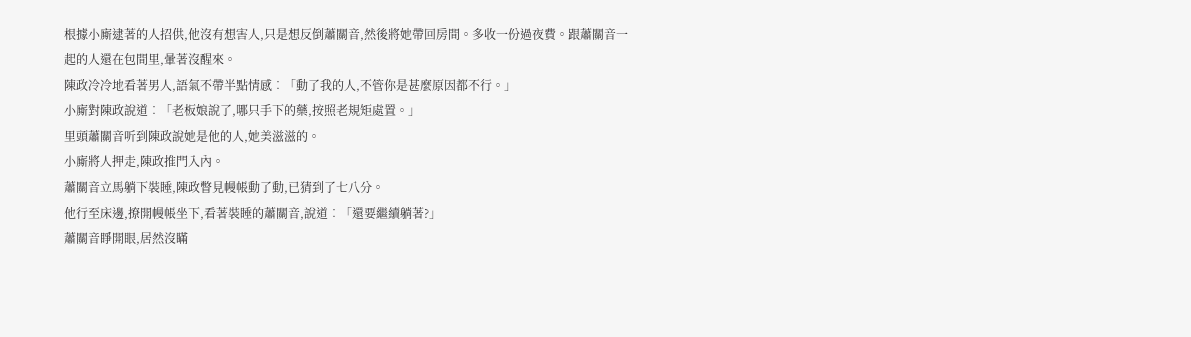根據小廝逮著的人招供,他沒有想害人,只是想反倒蕭關音,然後將她帶回房間。多收一份過夜費。跟蕭關音一起的人還在包間里,暈著沒醒來。
陳政冷冷地看著男人,語氣不帶半點情感︰「動了我的人,不管你是甚麼原因都不行。」
小廝對陳政說道︰「老板娘說了,哪只手下的藥,按照老規矩處置。」
里頭蕭關音听到陳政說她是他的人,她美滋滋的。
小廝將人押走,陳政推門入內。
蕭關音立馬躺下裝睡,陳政瞥見幔帳動了動,已猜到了七八分。
他行至床邊,撩開幔帳坐下,看著裝睡的蕭關音,說道︰「還要繼續躺著?」
蕭關音睜開眼,居然沒瞞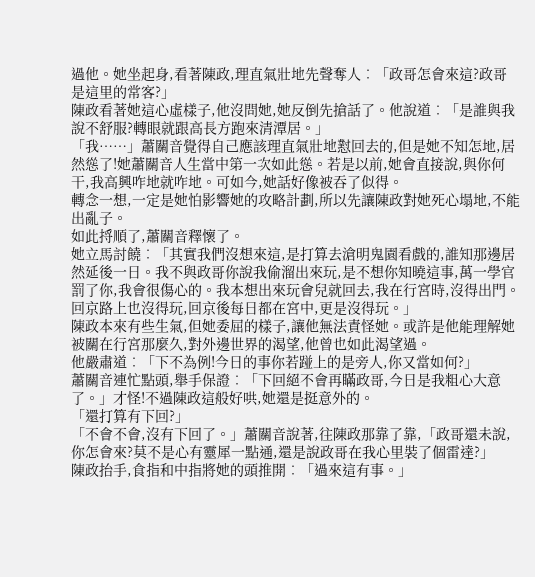過他。她坐起身,看著陳政,理直氣壯地先聲奪人︰「政哥怎會來這?政哥是這里的常客?」
陳政看著她這心虛樣子,他沒問她,她反倒先搶話了。他說道︰「是誰與我說不舒服?轉眼就跟高長方跑來清潭居。」
「我……」蕭關音覺得自己應該理直氣壯地懟回去的,但是她不知怎地,居然慫了!她蕭關音人生當中第一次如此慫。若是以前,她會直接說,與你何干,我高興咋地就咋地。可如今,她話好像被吞了似得。
轉念一想,一定是她怕影響她的攻略計劃,所以先讓陳政對她死心塌地,不能出亂子。
如此捋順了,蕭關音釋懷了。
她立馬討饒︰「其實我們沒想來這,是打算去滄明鬼園看戲的,誰知那邊居然延後一日。我不與政哥你說我偷溜出來玩,是不想你知曉這事,萬一學官罰了你,我會很傷心的。我本想出來玩會兒就回去,我在行宮時,沒得出門。回京路上也沒得玩,回京後每日都在宮中,更是沒得玩。」
陳政本來有些生氣,但她委屈的樣子,讓他無法責怪她。或許是他能理解她被關在行宮那麼久,對外邊世界的渴望,他曾也如此渴望過。
他嚴肅道︰「下不為例!今日的事你若踫上的是旁人,你又當如何?」
蕭關音連忙點頭,舉手保證︰「下回絕不會再瞞政哥,今日是我粗心大意了。」才怪!不過陳政這般好哄,她還是挺意外的。
「還打算有下回?」
「不會不會,沒有下回了。」蕭關音說著,往陳政那靠了靠,「政哥還未說,你怎會來?莫不是心有靈犀一點通,還是說政哥在我心里裝了個雷達?」
陳政抬手,食指和中指將她的頭推開︰「過來這有事。」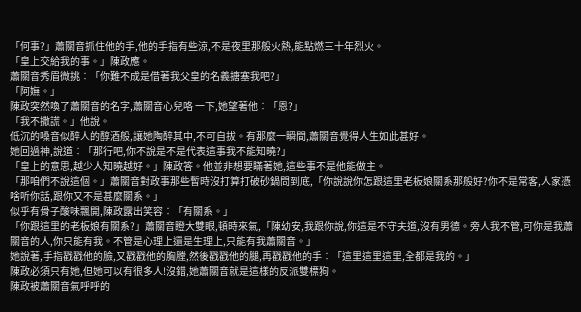「何事?」蕭關音抓住他的手,他的手指有些涼,不是夜里那般火熱,能點燃三十年烈火。
「皇上交給我的事。」陳政應。
蕭關音秀眉微挑︰「你難不成是借著我父皇的名義搪塞我吧?」
「阿嫵。」
陳政突然喚了蕭關音的名字,蕭關音心兒咯 一下,她望著他︰「恩?」
「我不撒謊。」他說。
低沉的嗓音似醉人的醇酒般,讓她陶醉其中,不可自拔。有那麼一瞬間,蕭關音覺得人生如此甚好。
她回過神,說道︰「那行吧,你不說是不是代表這事我不能知曉?」
「皇上的意思,越少人知曉越好。」陳政答。他並非想要瞞著她,這些事不是他能做主。
「那咱們不說這個。」蕭關音對政事那些暫時沒打算打破砂鍋問到底,「你說說你怎跟這里老板娘關系那般好?你不是常客,人家憑啥听你話,跟你又不是甚麼關系。」
似乎有骨子酸味飄開,陳政露出笑容︰「有關系。」
「你跟這里的老板娘有關系?」蕭關音瞪大雙眼,頓時來氣,「陳幼安,我跟你說,你這是不守夫道,沒有男德。旁人我不管,可你是我蕭關音的人,你只能有我。不管是心理上還是生理上,只能有我蕭關音。」
她說著,手指戳戳他的臉,又戳戳他的胸膛,然後戳戳他的腿,再戳戳他的手︰「這里這里這里,全都是我的。」
陳政必須只有她,但她可以有很多人!沒錯,她蕭關音就是這樣的反派雙標狗。
陳政被蕭關音氣呼呼的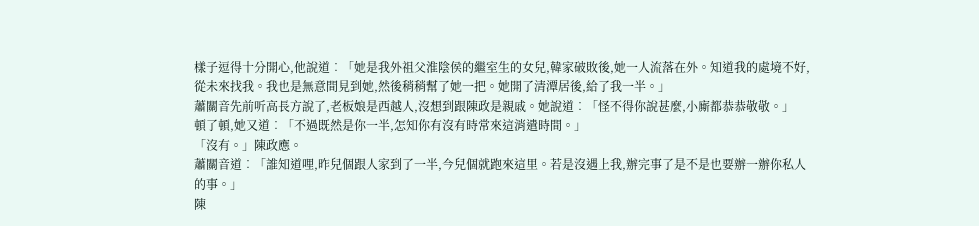樣子逗得十分開心,他說道︰「她是我外祖父淮陰侯的繼室生的女兒,韓家破敗後,她一人流落在外。知道我的處境不好,從未來找我。我也是無意間見到她,然後稍稍幫了她一把。她開了清潭居後,給了我一半。」
蕭關音先前听高長方說了,老板娘是西越人,沒想到跟陳政是親戚。她說道︰「怪不得你說甚麼,小廝都恭恭敬敬。」
頓了頓,她又道︰「不過既然是你一半,怎知你有沒有時常來這消遣時間。」
「沒有。」陳政應。
蕭關音道︰「誰知道哩,昨兒個跟人家到了一半,今兒個就跑來這里。若是沒遇上我,辦完事了是不是也要辦一辦你私人的事。」
陳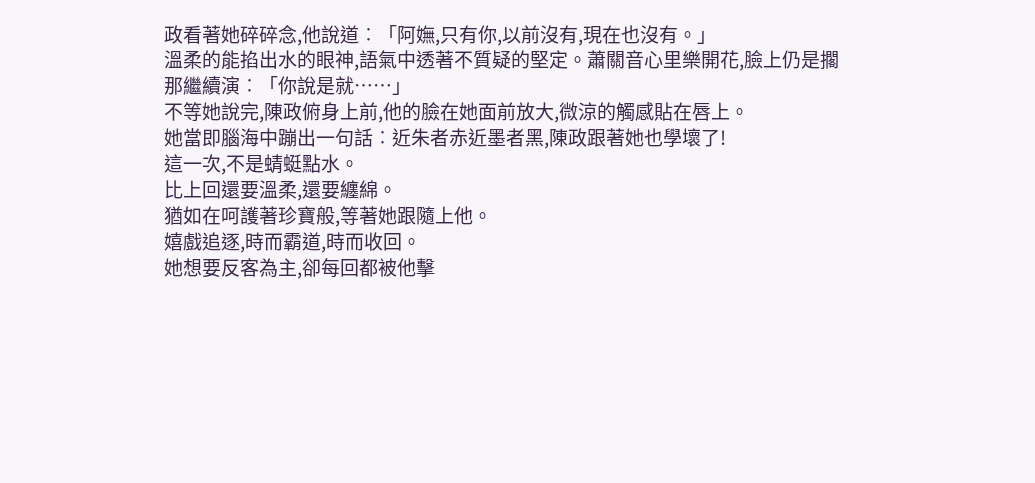政看著她碎碎念,他說道︰「阿嫵,只有你,以前沒有,現在也沒有。」
溫柔的能掐出水的眼神,語氣中透著不質疑的堅定。蕭關音心里樂開花,臉上仍是擱那繼續演︰「你說是就……」
不等她說完,陳政俯身上前,他的臉在她面前放大,微涼的觸感貼在唇上。
她當即腦海中蹦出一句話︰近朱者赤近墨者黑,陳政跟著她也學壞了!
這一次,不是蜻蜓點水。
比上回還要溫柔,還要纏綿。
猶如在呵護著珍寶般,等著她跟隨上他。
嬉戲追逐,時而霸道,時而收回。
她想要反客為主,卻每回都被他擊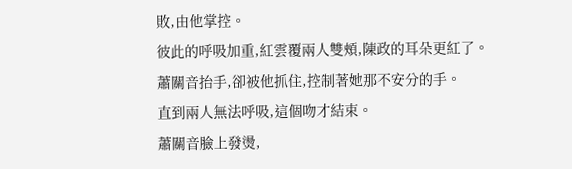敗,由他掌控。
彼此的呼吸加重,紅雲覆兩人雙頰,陳政的耳朵更紅了。
蕭關音抬手,卻被他抓住,控制著她那不安分的手。
直到兩人無法呼吸,這個吻才結束。
蕭關音臉上發燙,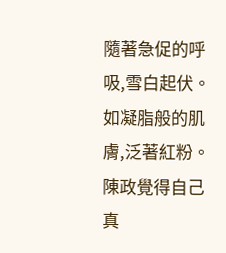隨著急促的呼吸,雪白起伏。如凝脂般的肌膚,泛著紅粉。
陳政覺得自己真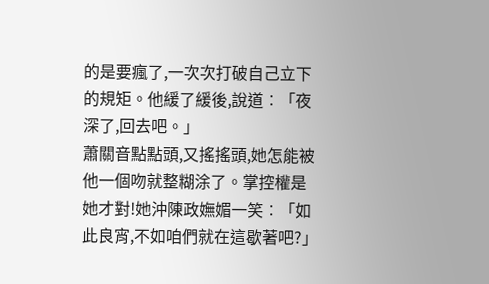的是要瘋了,一次次打破自己立下的規矩。他緩了緩後,說道︰「夜深了,回去吧。」
蕭關音點點頭,又搖搖頭,她怎能被他一個吻就整糊涂了。掌控權是她才對!她沖陳政嫵媚一笑︰「如此良宵,不如咱們就在這歇著吧?」